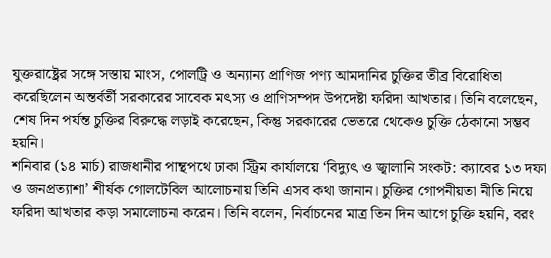যুক্তরাষ্ট্রের সঙ্গে সস্তায় মাংস, পোলট্রি ও অন্যান্য প্রাণিজ পণ্য আমদানির চুক্তির তীব্র বিরোধিতা করেছিলেন অন্তর্বর্তী সরকারের সাবেক মৎস্য ও প্রাণিসম্পদ উপদেষ্টা ফরিদা আখতার। তিনি বলেছেন, শেষ দিন পর্যন্ত চুক্তির বিরুদ্ধে লড়াই করেছেন, কিন্তু সরকারের ভেতরে থেকেও চুক্তি ঠেকানো সম্ভব হয়নি।
শনিবার (১৪ মার্চ) রাজধানীর পান্থপথে ঢাকা স্ট্রিম কার্যালয়ে ‘বিদ্যুৎ ও জ্বালানি সংকট: ক্যাবের ১৩ দফা ও জনপ্রত্যাশা’ শীর্ষক গোলটেবিল আলোচনায় তিনি এসব কথা জানান। চুক্তির গোপনীয়তা নীতি নিয়ে ফরিদা আখতার কড়া সমালোচনা করেন। তিনি বলেন, নির্বাচনের মাত্র তিন দিন আগে চুক্তি হয়নি, বরং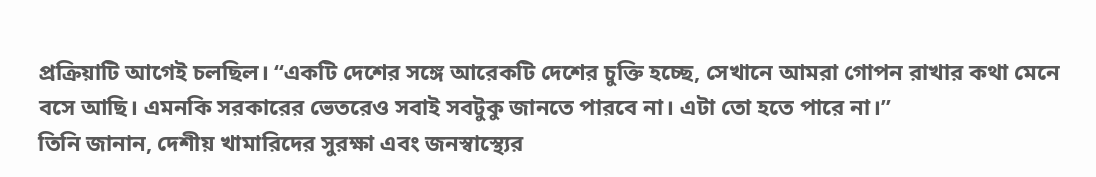প্রক্রিয়াটি আগেই চলছিল। “একটি দেশের সঙ্গে আরেকটি দেশের চুক্তি হচ্ছে, সেখানে আমরা গোপন রাখার কথা মেনে বসে আছি। এমনকি সরকারের ভেতরেও সবাই সবটুকু জানতে পারবে না। এটা তো হতে পারে না।”
তিনি জানান, দেশীয় খামারিদের সুরক্ষা এবং জনস্বাস্থ্যের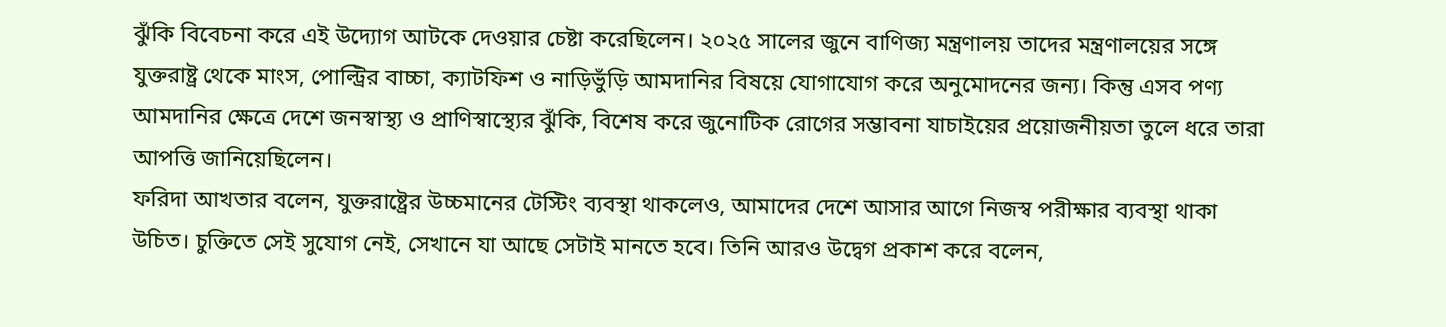ঝুঁকি বিবেচনা করে এই উদ্যোগ আটকে দেওয়ার চেষ্টা করেছিলেন। ২০২৫ সালের জুনে বাণিজ্য মন্ত্রণালয় তাদের মন্ত্রণালয়ের সঙ্গে যুক্তরাষ্ট্র থেকে মাংস, পোল্ট্রির বাচ্চা, ক্যাটফিশ ও নাড়িভুঁড়ি আমদানির বিষয়ে যোগাযোগ করে অনুমোদনের জন্য। কিন্তু এসব পণ্য আমদানির ক্ষেত্রে দেশে জনস্বাস্থ্য ও প্রাণিস্বাস্থ্যের ঝুঁকি, বিশেষ করে জুনোটিক রোগের সম্ভাবনা যাচাইয়ের প্রয়োজনীয়তা তুলে ধরে তারা আপত্তি জানিয়েছিলেন।
ফরিদা আখতার বলেন, যুক্তরাষ্ট্রের উচ্চমানের টেস্টিং ব্যবস্থা থাকলেও, আমাদের দেশে আসার আগে নিজস্ব পরীক্ষার ব্যবস্থা থাকা উচিত। চুক্তিতে সেই সুযোগ নেই, সেখানে যা আছে সেটাই মানতে হবে। তিনি আরও উদ্বেগ প্রকাশ করে বলেন,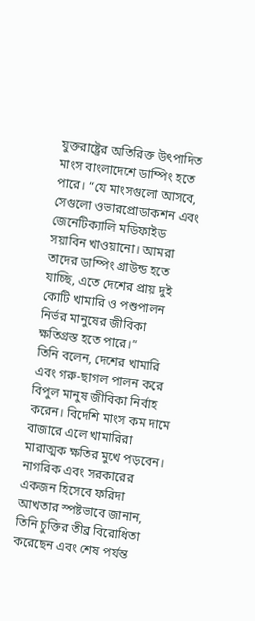যুক্তরাষ্ট্রের অতিরিক্ত উৎপাদিত মাংস বাংলাদেশে ডাম্পিং হতে পারে। “যে মাংসগুলো আসবে, সেগুলো ওভারপ্রোডাকশন এবং জেনেটিক্যালি মডিফাইড সয়াবিন খাওয়ানো। আমরা তাদের ডাম্পিং গ্রাউন্ড হতে যাচ্ছি, এতে দেশের প্রায় দুই কোটি খামারি ও পশুপালন নির্ভর মানুষের জীবিকা ক্ষতিগ্রস্ত হতে পারে।”
তিনি বলেন, দেশের খামারি এবং গরু-ছাগল পালন করে বিপুল মানুষ জীবিকা নির্বাহ করেন। বিদেশি মাংস কম দামে বাজারে এলে খামারিরা মারাত্মক ক্ষতির মুখে পড়বেন। নাগরিক এবং সরকারের একজন হিসেবে ফরিদা আখতার স্পষ্টভাবে জানান, তিনি চুক্তির তীব্র বিরোধিতা করেছেন এবং শেষ পর্যন্ত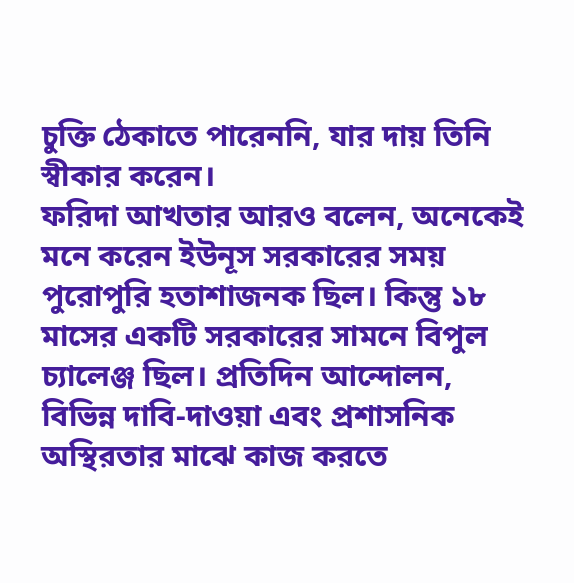চুক্তি ঠেকাতে পারেননি, যার দায় তিনি স্বীকার করেন।
ফরিদা আখতার আরও বলেন, অনেকেই মনে করেন ইউনূস সরকারের সময় পুরোপুরি হতাশাজনক ছিল। কিন্তু ১৮ মাসের একটি সরকারের সামনে বিপুল চ্যালেঞ্জ ছিল। প্রতিদিন আন্দোলন, বিভিন্ন দাবি-দাওয়া এবং প্রশাসনিক অস্থিরতার মাঝে কাজ করতে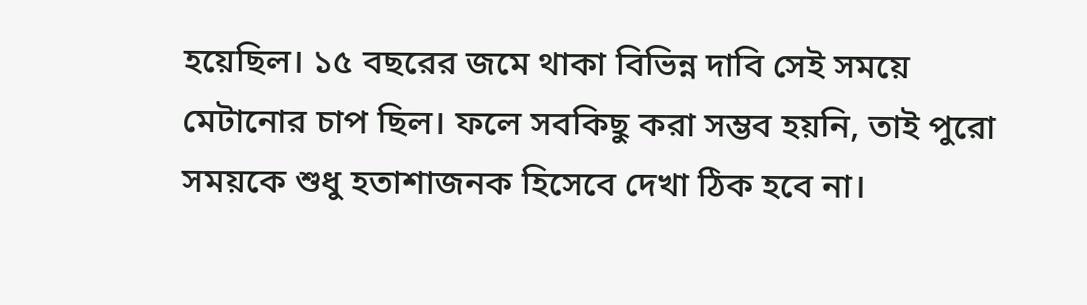হয়েছিল। ১৫ বছরের জমে থাকা বিভিন্ন দাবি সেই সময়ে মেটানোর চাপ ছিল। ফলে সবকিছু করা সম্ভব হয়নি, তাই পুরো সময়কে শুধু হতাশাজনক হিসেবে দেখা ঠিক হবে না।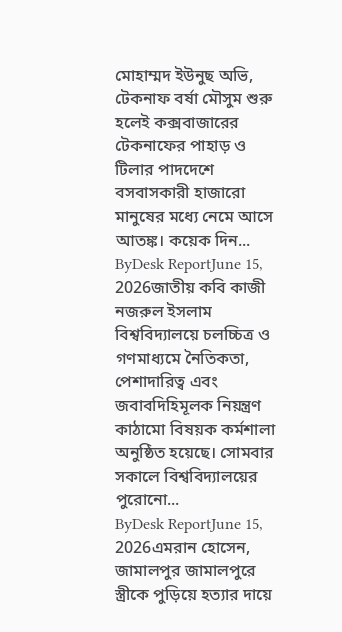মোহাম্মদ ইউনুছ অভি, টেকনাফ বর্ষা মৌসুম শুরু হলেই কক্সবাজারের টেকনাফের পাহাড় ও টিলার পাদদেশে বসবাসকারী হাজারো মানুষের মধ্যে নেমে আসে আতঙ্ক। কয়েক দিন...
ByDesk ReportJune 15, 2026জাতীয় কবি কাজী নজরুল ইসলাম বিশ্ববিদ্যালয়ে চলচ্চিত্র ও গণমাধ্যমে নৈতিকতা, পেশাদারিত্ব এবং জবাবদিহিমূলক নিয়ন্ত্রণ কাঠামো বিষয়ক কর্মশালা অনুষ্ঠিত হয়েছে। সোমবার সকালে বিশ্ববিদ্যালয়ের পুরোনো...
ByDesk ReportJune 15, 2026এমরান হোসেন, জামালপুর জামালপুরে স্ত্রীকে পুড়িয়ে হত্যার দায়ে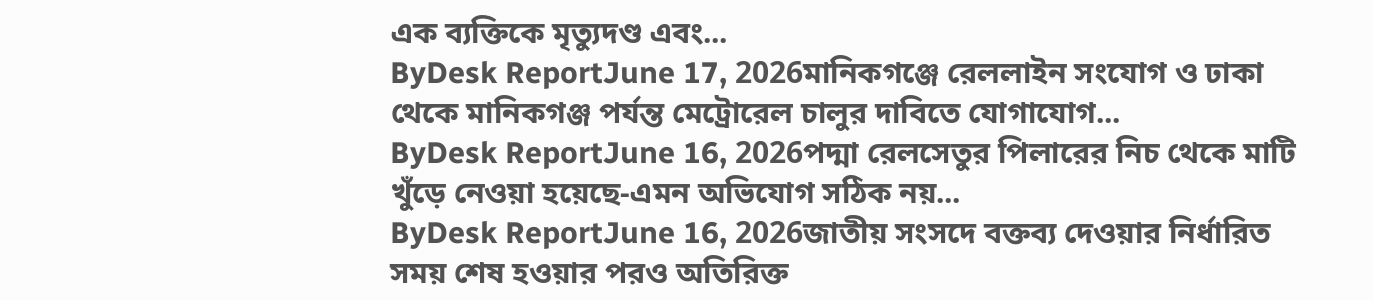এক ব্যক্তিকে মৃত্যুদণ্ড এবং...
ByDesk ReportJune 17, 2026মানিকগঞ্জে রেললাইন সংযোগ ও ঢাকা থেকে মানিকগঞ্জ পর্যন্ত মেট্রোরেল চালুর দাবিতে যোগাযোগ...
ByDesk ReportJune 16, 2026পদ্মা রেলসেতুর পিলারের নিচ থেকে মাটি খুঁড়ে নেওয়া হয়েছে-এমন অভিযোগ সঠিক নয়...
ByDesk ReportJune 16, 2026জাতীয় সংসদে বক্তব্য দেওয়ার নির্ধারিত সময় শেষ হওয়ার পরও অতিরিক্ত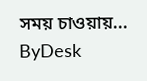সময় চাওয়ায়...
ByDesk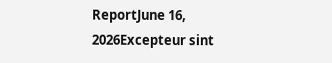ReportJune 16, 2026Excepteur sint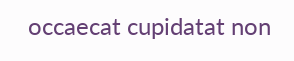occaecat cupidatat non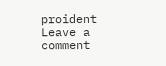proident
Leave a comment